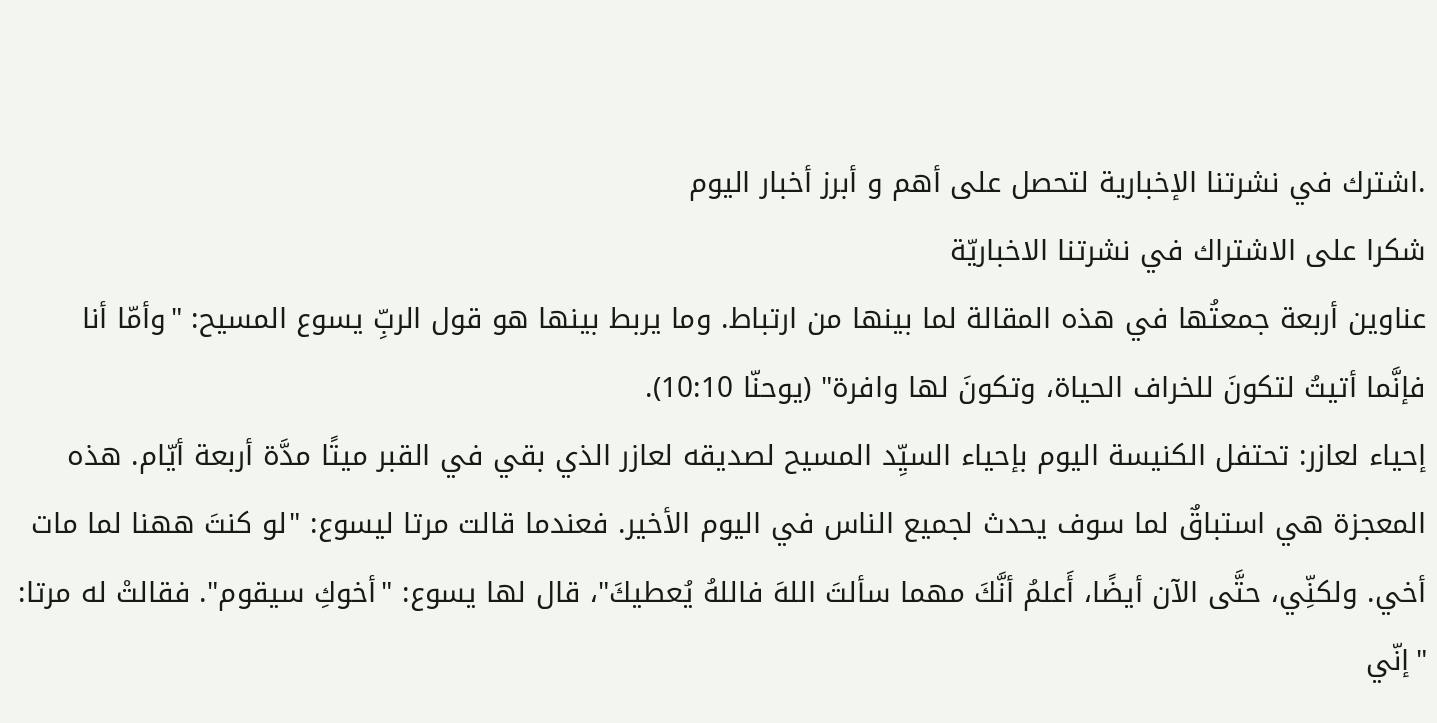.اشترك في نشرتنا الإخبارية لتحصل على أهم و أبرز أخبار اليوم
شكرا على الاشتراك في نشرتنا الاخباريّة
عناوين أربعة جمعتُها في هذه المقالة لما بينها من ارتباط. وما يربط بينها هو قول الربِّ يسوع المسيح: "وأمّا أنا فإنَّما أتيتُ لتكونَ للخراف الحياة، وتكونَ لها وافرة" (يوحنّا 10:10).
إحياء لعازر: تحتفل الكنيسة اليوم بإحياء السيِّد المسيح لصديقه لعازر الذي بقي في القبر ميتًا مدَّة أربعة أيّام. هذه المعجزة هي استباقٌ لما سوف يحدث لجميع الناس في اليوم الأخير. فعندما قالت مرتا ليسوع: "لو كنتَ ههنا لما مات أخي. ولكنِّي، حتَّى الآن أيضًا، أَعلمُ أنَّكَ مهما سألتَ اللهَ فاللهُ يُعطيكَ"، قال لها يسوع: "أخوكِ سيقوم". فقالتْ له مرتا: "إنّي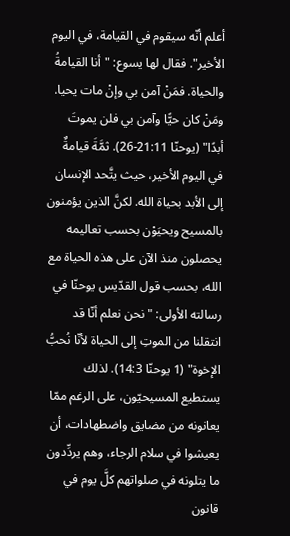أعلم أنّه سيقوم في القيامة، في اليوم الأخير". فقال لها يسوع: "أنا القيامةُ والحياة. فمَنْ آمن بي وإنْ مات يحيا. ومَنْ كان حيًّا وآمن بي فلن يموتَ أبدًا" (يوحنّا 21:11-26). ثمَّةَ قيامةٌ في اليوم الأخير، حيث يتَّحد الإنسان إلى الأبد بحياة الله. لكنَّ الذين يؤمنون بالمسيح ويحيَوْن بحسب تعاليمه يحصلون منذ الآن على هذه الحياة مع الله، بحسب قول القدّيس يوحنّا في رسالته الأولى: "نحن نعلم أنّا قد انتقلنا من الموتِ إلى الحياة لأنّا نُحبُّ الإخوة" (1 يوحنّا 14:3). لذلك يستطيع المسيحيّون، على الرغم ممّا يعانونه من مضايق واضطهادات، أن يعيشوا في سلام الرجاء، وهم يردِّدون ما يتلونه في صلواتهم كلَّ يوم في قانون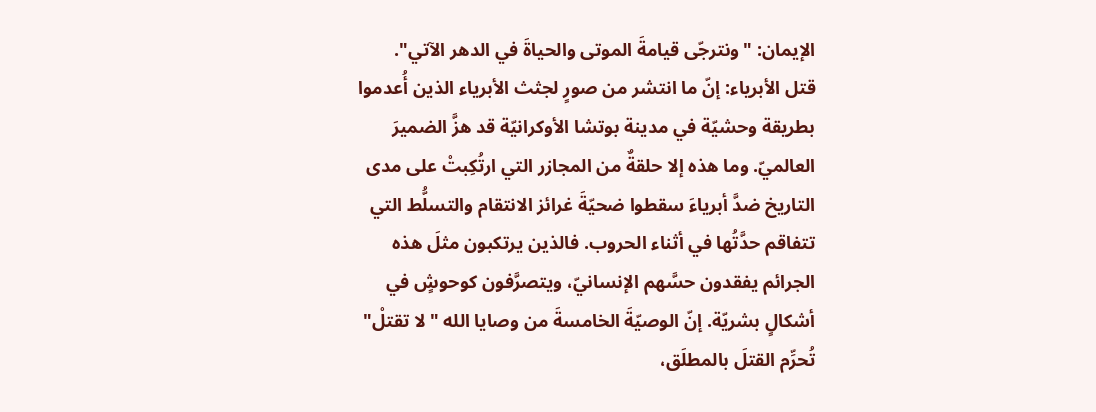الإيمان: "ونترجّى قيامةَ الموتى والحياةَ في الدهر الآتي".
قتل الأبرياء: إنّ ما انتشر من صورٍ لجثث الأبرياء الذين أُعدموا بطريقة وحشيّة في مدينة بوتشا الأوكرانيّة قد هزَّ الضميرَ العالميّ. وما هذه إلا حلقةٌ من المجازر التي ارتُكِبتْ على مدى التاريخ ضدَّ أبرياءَ سقطوا ضحيّةَ غرائز الانتقام والتسلُّط التي تتفاقم حدَّتُها في أثناء الحروب. فالذين يرتكبون مثلَ هذه الجرائم يفقدون حسَّهم الإنسانيّ، ويتصرَّفون كوحوشٍ في أشكالٍ بشريّة. إنّ الوصيّةَ الخامسةَ من وصايا الله "لا تقتلْ" تُحرِّم القتلَ بالمطلَق،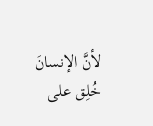لأنَّ الإنسانَ خُلِق على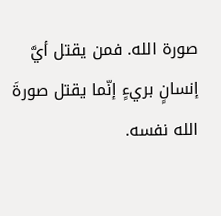صورة الله. فمن يقتل أيَّ إنسانٍ بريءٍ إنّما يقتل صورةَ الله نفسه.